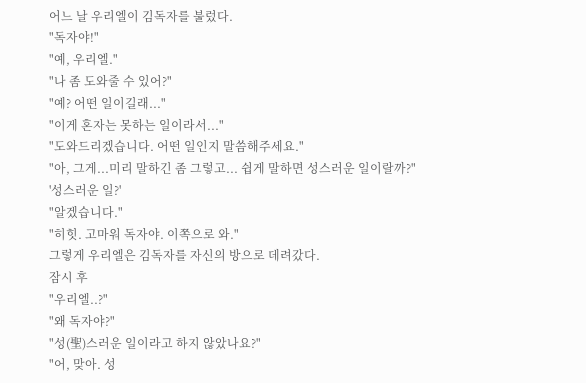어느 날 우리엘이 김독자를 불렀다.
"독자야!"
"예, 우리엘."
"나 좀 도와줄 수 있어?"
"예? 어떤 일이길래..."
"이게 혼자는 못하는 일이라서..."
"도와드리겠습니다. 어떤 일인지 말씀해주세요."
"아, 그게...미리 말하긴 좀 그렇고... 쉽게 말하면 성스러운 일이랄까?"
'성스러운 일?'
"알겠습니다."
"히힛. 고마워 독자야. 이쪽으로 와."
그렇게 우리엘은 김독자를 자신의 방으로 데려갔다.
잠시 후
"우리엘..?"
"왜 독자야?"
"성(聖)스러운 일이라고 하지 않았나요?"
"어, 맞아. 성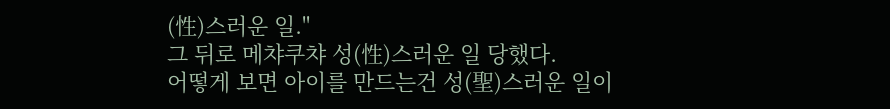(性)스러운 일."
그 뒤로 메챠쿠챠 성(性)스러운 일 당했다.
어떻게 보면 아이를 만드는건 성(聖)스러운 일이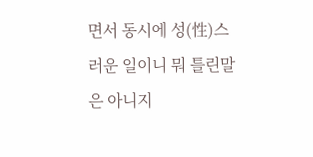면서 동시에 성(性)스러운 일이니 뭐 틀린말은 아니지